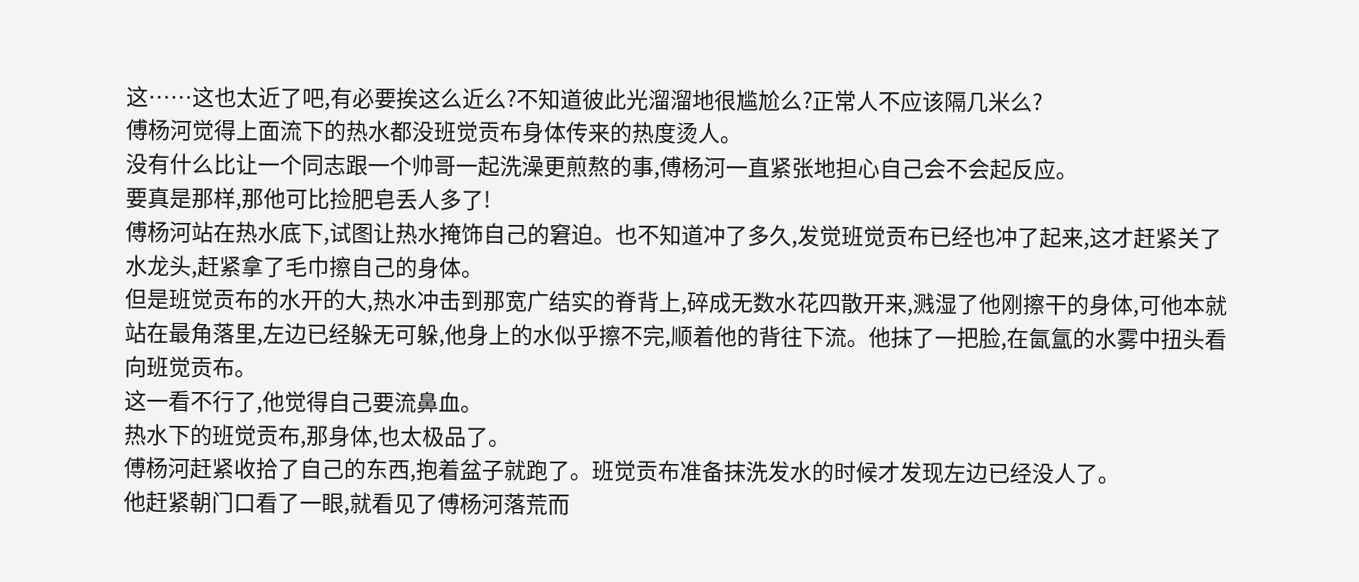这……这也太近了吧,有必要挨这么近么?不知道彼此光溜溜地很尴尬么?正常人不应该隔几米么?
傅杨河觉得上面流下的热水都没班觉贡布身体传来的热度烫人。
没有什么比让一个同志跟一个帅哥一起洗澡更煎熬的事,傅杨河一直紧张地担心自己会不会起反应。
要真是那样,那他可比捡肥皂丢人多了!
傅杨河站在热水底下,试图让热水掩饰自己的窘迫。也不知道冲了多久,发觉班觉贡布已经也冲了起来,这才赶紧关了水龙头,赶紧拿了毛巾擦自己的身体。
但是班觉贡布的水开的大,热水冲击到那宽广结实的脊背上,碎成无数水花四散开来,溅湿了他刚擦干的身体,可他本就站在最角落里,左边已经躲无可躲,他身上的水似乎擦不完,顺着他的背往下流。他抹了一把脸,在氤氲的水雾中扭头看向班觉贡布。
这一看不行了,他觉得自己要流鼻血。
热水下的班觉贡布,那身体,也太极品了。
傅杨河赶紧收拾了自己的东西,抱着盆子就跑了。班觉贡布准备抹洗发水的时候才发现左边已经没人了。
他赶紧朝门口看了一眼,就看见了傅杨河落荒而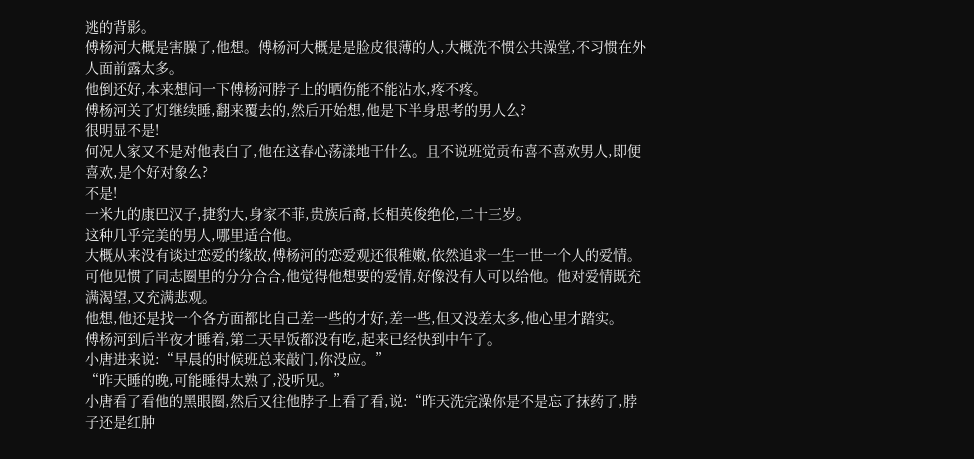逃的背影。
傅杨河大概是害臊了,他想。傅杨河大概是是脸皮很薄的人,大概洗不惯公共澡堂,不习惯在外人面前露太多。
他倒还好,本来想问一下傅杨河脖子上的晒伤能不能沾水,疼不疼。
傅杨河关了灯继续睡,翻来覆去的,然后开始想,他是下半身思考的男人么?
很明显不是!
何况人家又不是对他表白了,他在这春心荡漾地干什么。且不说班觉贡布喜不喜欢男人,即便喜欢,是个好对象么?
不是!
一米九的康巴汉子,捷豹大,身家不菲,贵族后裔,长相英俊绝伦,二十三岁。
这种几乎完美的男人,哪里适合他。
大概从来没有谈过恋爱的缘故,傅杨河的恋爱观还很稚嫩,依然追求一生一世一个人的爱情。可他见惯了同志圈里的分分合合,他觉得他想要的爱情,好像没有人可以给他。他对爱情既充满渴望,又充满悲观。
他想,他还是找一个各方面都比自己差一些的才好,差一些,但又没差太多,他心里才踏实。
傅杨河到后半夜才睡着,第二天早饭都没有吃,起来已经快到中午了。
小唐进来说:“早晨的时候班总来敲门,你没应。”
“昨天睡的晚,可能睡得太熟了,没听见。”
小唐看了看他的黑眼圈,然后又往他脖子上看了看,说:“昨天洗完澡你是不是忘了抹药了,脖子还是红肿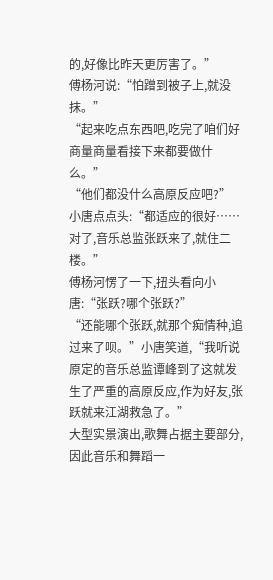的,好像比昨天更厉害了。”
傅杨河说:“怕蹭到被子上,就没抹。”
“起来吃点东西吧,吃完了咱们好商量商量看接下来都要做什么。”
“他们都没什么高原反应吧?”
小唐点点头:“都适应的很好……对了,音乐总监张跃来了,就住二楼。”
傅杨河愣了一下,扭头看向小唐:“张跃?哪个张跃?”
“还能哪个张跃,就那个痴情种,追过来了呗。”小唐笑道,“我听说原定的音乐总监谭峰到了这就发生了严重的高原反应,作为好友,张跃就来江湖救急了。”
大型实景演出,歌舞占据主要部分,因此音乐和舞蹈一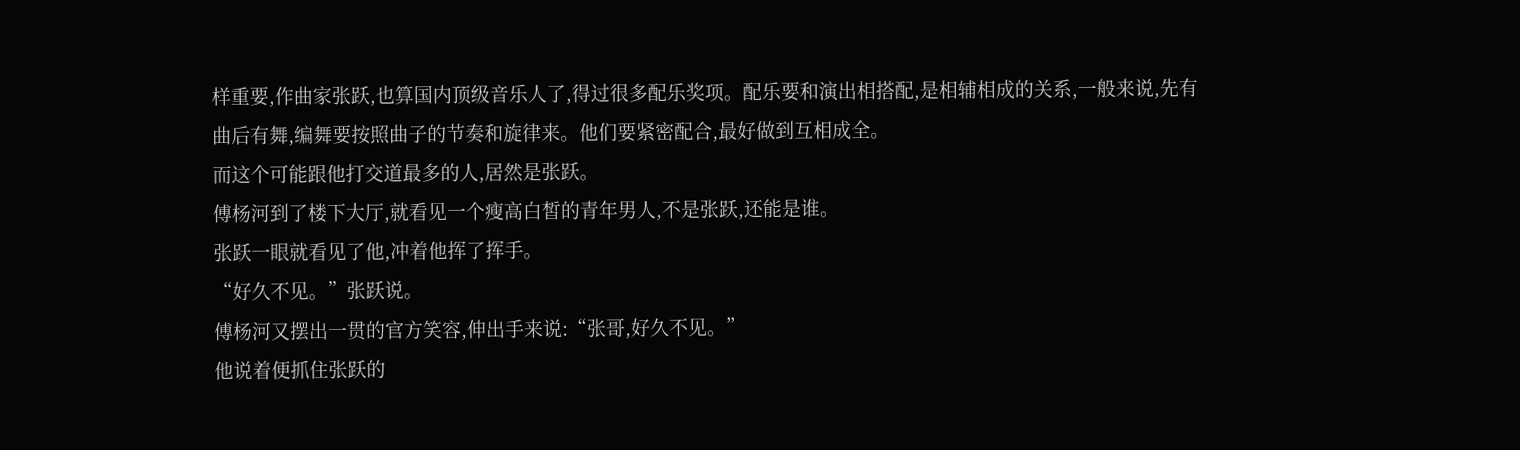样重要,作曲家张跃,也算国内顶级音乐人了,得过很多配乐奖项。配乐要和演出相搭配,是相辅相成的关系,一般来说,先有曲后有舞,编舞要按照曲子的节奏和旋律来。他们要紧密配合,最好做到互相成全。
而这个可能跟他打交道最多的人,居然是张跃。
傅杨河到了楼下大厅,就看见一个瘦高白皙的青年男人,不是张跃,还能是谁。
张跃一眼就看见了他,冲着他挥了挥手。
“好久不见。”张跃说。
傅杨河又摆出一贯的官方笑容,伸出手来说:“张哥,好久不见。”
他说着便抓住张跃的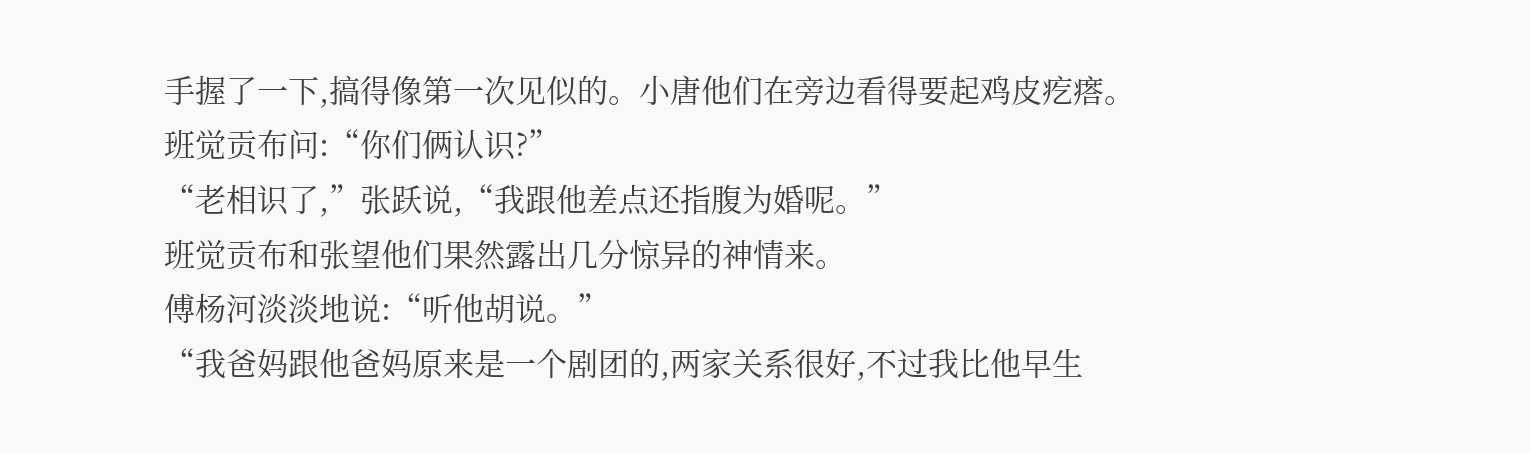手握了一下,搞得像第一次见似的。小唐他们在旁边看得要起鸡皮疙瘩。
班觉贡布问:“你们俩认识?”
“老相识了,”张跃说,“我跟他差点还指腹为婚呢。”
班觉贡布和张望他们果然露出几分惊异的神情来。
傅杨河淡淡地说:“听他胡说。”
“我爸妈跟他爸妈原来是一个剧团的,两家关系很好,不过我比他早生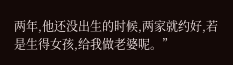两年,他还没出生的时候,两家就约好,若是生得女孩,给我做老婆呢。”